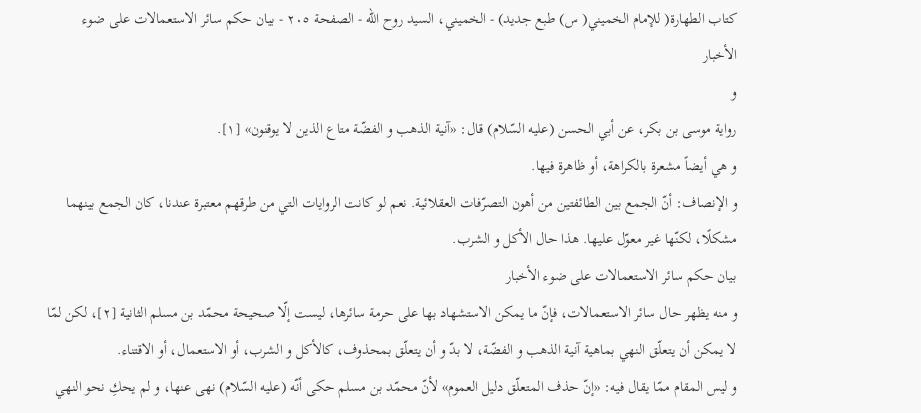كتاب الطهارة( للإمام الخميني( س) طبع جديد) - الخميني، السيد روح الله - الصفحة ٢٠٥ - بيان حكم سائر الاستعمالات على ضوء الأخبار
و
رواية موسى بن بكر، عن أبي الحسن (عليه السّلام) قال: «آنية الذهب و الفضّة متاع الذين لا يوقنون» [١].
و هي أيضاً مشعرة بالكراهة، أو ظاهرة فيها.
و الإنصاف: أنّ الجمع بين الطائفتين من أهون التصرّفات العقلائية. نعم لو كانت الروايات التي من طرقهم معتبرة عندنا، كان الجمع بينهما مشكلًا، لكنّها غير معوّل عليها. هذا حال الأكل و الشرب.
بيان حكم سائر الاستعمالات على ضوء الأخبار
و منه يظهر حال سائر الاستعمالات، فإنّ ما يمكن الاستشهاد بها على حرمة سائرها، ليست إلّا صحيحة محمّد بن مسلم الثانية [٢]، لكن لمّا لا يمكن أن يتعلّق النهي بماهية آنية الذهب و الفضّة، لا بدّ و أن يتعلّق بمحذوف، كالأكل و الشرب، أو الاستعمال، أو الاقتناء.
و ليس المقام ممّا يقال فيه: «إنّ حذف المتعلّق دليل العموم» لأنّ محمّد بن مسلم حكى أنّه (عليه السّلام) نهى عنها، و لم يحكِ نحو النهي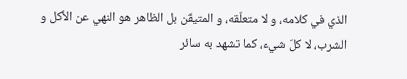الذي في كلامه، و لا متعلّقه، و المتيقّن بل الظاهر هو النهي عن الأكل و الشرب، لا كلّ شيء، كما تشهد به سائر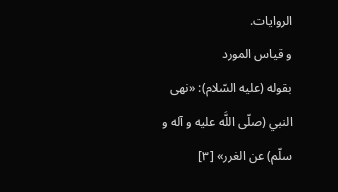الروايات.
و قياس المورد
بقوله (عليه السّلام): «نهى النبي (صلّى اللَّه عليه و آله و سلّم) عن الغرر» [٣]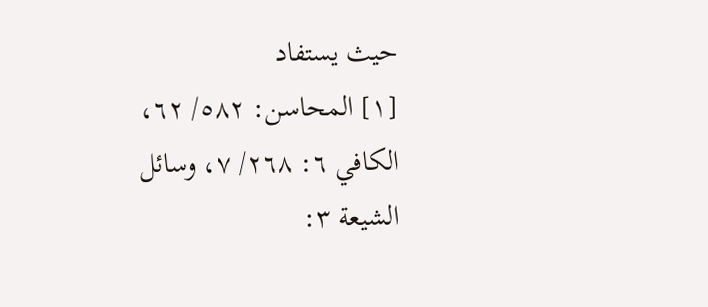حيث يستفاد
[١] المحاسن: ٥٨٢/ ٦٢، الكافي ٦: ٢٦٨/ ٧، وسائل الشيعة ٣: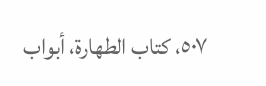٥٠٧، كتاب الطهارة، أبواب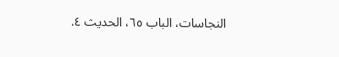النجاسات، الباب ٦٥، الحديث ٤.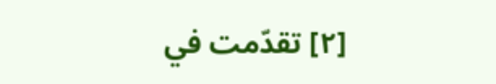[٢] تقدّمت في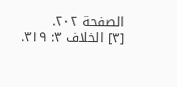الصفحة ٢٠٢.
[٣] الخلاف ٣: ٣١٩.